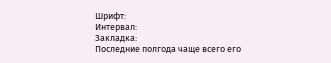Шрифт:
Интервал:
Закладка:
Последние полгода чаще всего его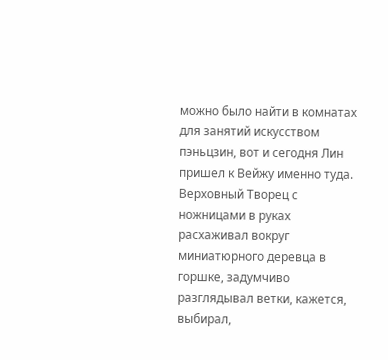можно было найти в комнатах для занятий искусством пэньцзин, вот и сегодня Лин пришел к Вейжу именно туда. Верховный Творец с ножницами в руках расхаживал вокруг миниатюрного деревца в горшке, задумчиво разглядывал ветки, кажется, выбирал,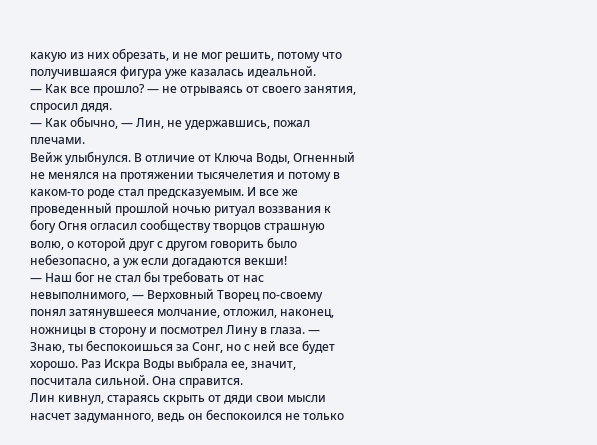какую из них обрезать, и не мог решить, потому что получившаяся фигура уже казалась идеальной.
— Как все прошло? — не отрываясь от своего занятия, спросил дядя.
— Как обычно, — Лин, не удержавшись, пожал плечами.
Вейж улыбнулся. В отличие от Ключа Воды, Огненный не менялся на протяжении тысячелетия и потому в каком-то роде стал предсказуемым. И все же проведенный прошлой ночью ритуал воззвания к богу Огня огласил сообществу творцов страшную волю, о которой друг с другом говорить было небезопасно, а уж если догадаются векши!
— Наш бог не стал бы требовать от нас невыполнимого, — Верховный Творец по-своему понял затянувшееся молчание, отложил, наконец, ножницы в сторону и посмотрел Лину в глаза. — Знаю, ты беспокоишься за Сонг, но с ней все будет хорошо. Раз Искра Воды выбрала ее, значит, посчитала сильной. Она справится.
Лин кивнул, стараясь скрыть от дяди свои мысли насчет задуманного, ведь он беспокоился не только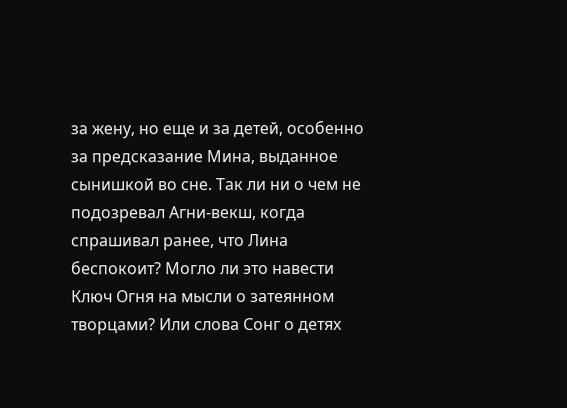за жену, но еще и за детей, особенно за предсказание Мина, выданное сынишкой во сне. Так ли ни о чем не подозревал Агни-векш, когда спрашивал ранее, что Лина беспокоит? Могло ли это навести Ключ Огня на мысли о затеянном творцами? Или слова Сонг о детях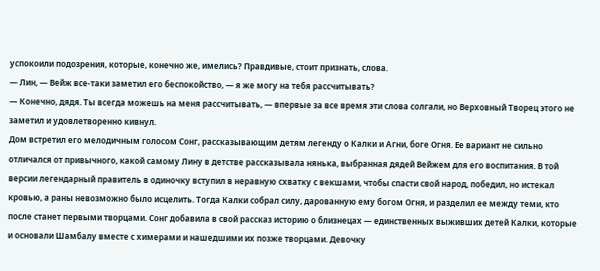успокоили подозрения, которые, конечно же, имелись? Правдивые, стоит признать, слова.
— Лин, — Вейж все-таки заметил его беспокойство, — я же могу на тебя рассчитывать?
— Конечно, дядя. Ты всегда можешь на меня рассчитывать, — впервые за все время эти слова солгали, но Верховный Творец этого не заметил и удовлетворенно кивнул.
Дом встретил его мелодичным голосом Сонг, рассказывающим детям легенду о Калки и Агни, боге Огня. Ее вариант не сильно отличался от привычного, какой самому Лину в детстве рассказывала нянька, выбранная дядей Вейжем для его воспитания. В той версии легендарный правитель в одиночку вступил в неравную схватку с векшами, чтобы спасти свой народ, победил, но истекал кровью, а раны невозможно было исцелить. Тогда Калки собрал силу, дарованную ему богом Огня, и разделил ее между теми, кто после станет первыми творцами. Сонг добавила в свой рассказ историю о близнецах — единственных выживших детей Калки, которые и основали Шамбалу вместе с химерами и нашедшими их позже творцами. Девочку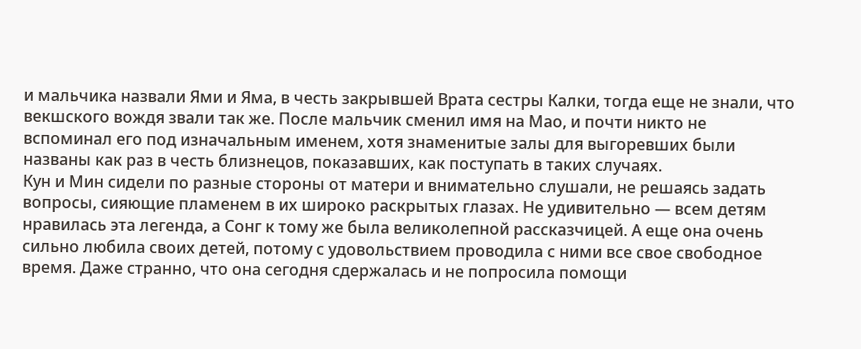и мальчика назвали Ями и Яма, в честь закрывшей Врата сестры Калки, тогда еще не знали, что векшского вождя звали так же. После мальчик сменил имя на Мао, и почти никто не вспоминал его под изначальным именем, хотя знаменитые залы для выгоревших были названы как раз в честь близнецов, показавших, как поступать в таких случаях.
Кун и Мин сидели по разные стороны от матери и внимательно слушали, не решаясь задать вопросы, сияющие пламенем в их широко раскрытых глазах. Не удивительно — всем детям нравилась эта легенда, а Сонг к тому же была великолепной рассказчицей. А еще она очень сильно любила своих детей, потому с удовольствием проводила с ними все свое свободное время. Даже странно, что она сегодня сдержалась и не попросила помощи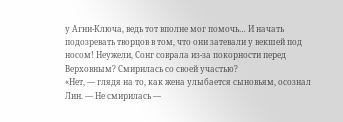у Агни-Ключа, ведь тот вполне мог помочь… И начать подозревать творцов в том, что они затевали у векшей под носом! Неужели, Сонг соврала из-за покорности перед Верховным? Смирилась со своей участью?
«Нет, — глядя на то, как жена улыбается сыновьям, осознал Лин. — Не смирилась —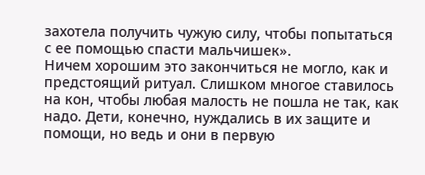захотела получить чужую силу, чтобы попытаться с ее помощью спасти мальчишек».
Ничем хорошим это закончиться не могло, как и предстоящий ритуал. Слишком многое ставилось на кон, чтобы любая малость не пошла не так, как надо. Дети, конечно, нуждались в их защите и помощи, но ведь и они в первую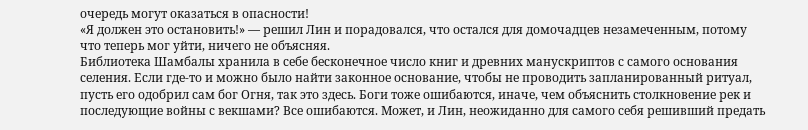очередь могут оказаться в опасности!
«Я должен это остановить!» — решил Лин и порадовался, что остался для домочадцев незамеченным, потому что теперь мог уйти, ничего не объясняя.
Библиотека Шамбалы хранила в себе бесконечное число книг и древних манускриптов с самого основания селения. Если где-то и можно было найти законное основание, чтобы не проводить запланированный ритуал, пусть его одобрил сам бог Огня, так это здесь. Боги тоже ошибаются, иначе, чем объяснить столкновение рек и последующие войны с векшами? Все ошибаются. Может, и Лин, неожиданно для самого себя решивший предать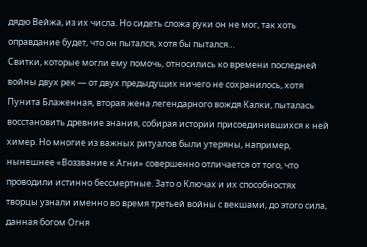дядю Вейжа, из их числа. Но сидеть сложа руки он не мог, так хоть оправдание будет, что он пытался, хотя бы пытался…
Свитки, которые могли ему помочь, относились ко времени последней войны двух рек — от двух предыдущих ничего не сохранилось, хотя Пунита Блаженная, вторая жена легендарного вождя Калки, пыталась восстановить древние знания, собирая истории присоединившихся к ней химер. Но многие из важных ритуалов были утеряны, например, нынешнее «Воззвание к Агни» совершенно отличается от того, что проводили истинно бессмертные. Зато о Ключах и их способностях творцы узнали именно во время третьей войны с векшами, до этого сила, данная богом Огня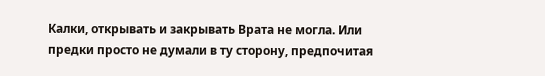Калки, открывать и закрывать Врата не могла. Или предки просто не думали в ту сторону, предпочитая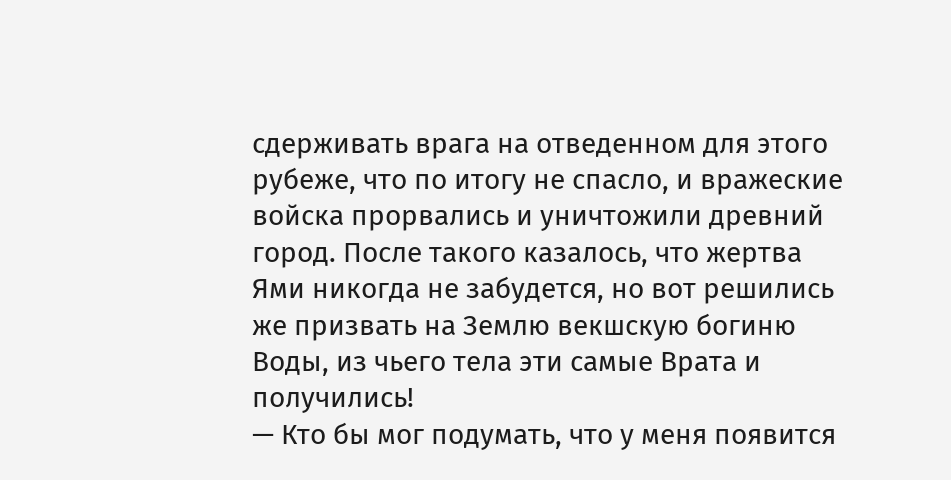сдерживать врага на отведенном для этого рубеже, что по итогу не спасло, и вражеские войска прорвались и уничтожили древний город. После такого казалось, что жертва Ями никогда не забудется, но вот решились же призвать на Землю векшскую богиню Воды, из чьего тела эти самые Врата и получились!
— Кто бы мог подумать, что у меня появится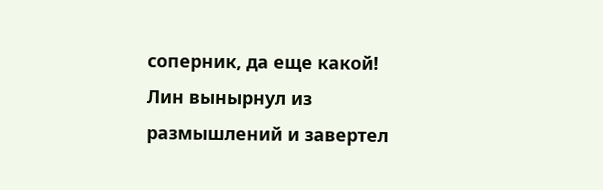соперник, да еще какой!
Лин вынырнул из размышлений и завертел